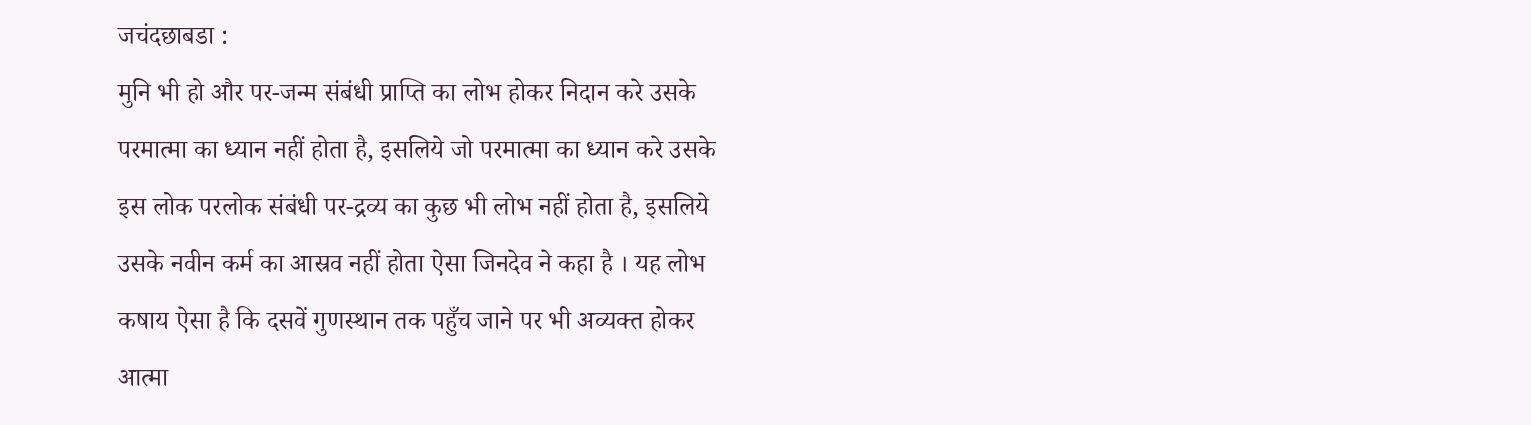जचंदछाबडा :
मुनि भी हो और पर-जन्म संबंधी प्राप्ति का लोभ होकर निदान करे उसके परमात्मा का ध्यान नहीं होता है, इसलिये जो परमात्मा का ध्यान करे उसके इस लोक परलोक संबंधी पर-द्रव्य का कुछ भी लोभ नहीं होता है, इसलिये उसके नवीन कर्म का आस्रव नहीं होता ऐसा जिनदेव ने कहा है । यह लोभ कषाय ऐसा है कि दसवें गुणस्थान तक पहुँच जाने पर भी अव्यक्त होकर आत्मा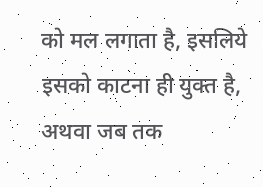को मल लगाता है, इसलिये इसको काटना ही युक्त है, अथवा जब तक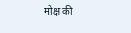मोक्ष की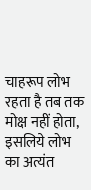चाहरूप लोभ रहता है तब तक मोक्ष नहीं होता, इसलिये लोभ का अत्यंत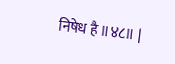निषेध है ॥४८॥ |